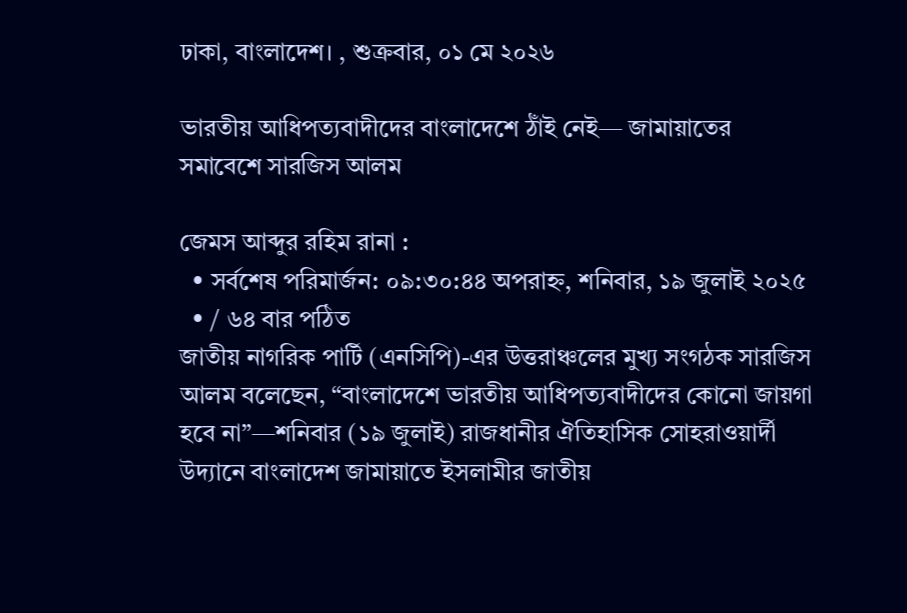ঢাকা, বাংলাদেশ। , শুক্রবার, ০১ মে ২০২৬

ভারতীয় আধিপত্যবাদীদের বাংলাদেশে ঠাঁই নেই— জামায়াতের সমাবেশে সারজিস আলম

জেমস আব্দুর রহিম রানা :
  • সর্বশেষ পরিমার্জন: ০৯:৩০:৪৪ অপরাহ্ন, শনিবার, ১৯ জুলাই ২০২৫
  • / ৬৪ বার পঠিত
জাতীয় নাগরিক পার্টি (এনসিপি)-এর উত্তরাঞ্চলের মুখ্য সংগঠক সারজিস আলম বলেছেন, “বাংলাদেশে ভারতীয় আধিপত্যবাদীদের কোনো জায়গা হবে না”—শনিবার (১৯ জুলাই) রাজধানীর ঐতিহাসিক সোহরাওয়ার্দী উদ্যানে বাংলাদেশ জামায়াতে ইসলামীর জাতীয়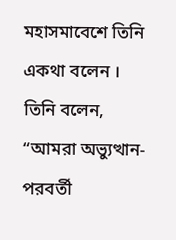মহাসমাবেশে তিনি একথা বলেন ।
তিনি বলেন, “আমরা অভ্যুত্থান-পরবর্তী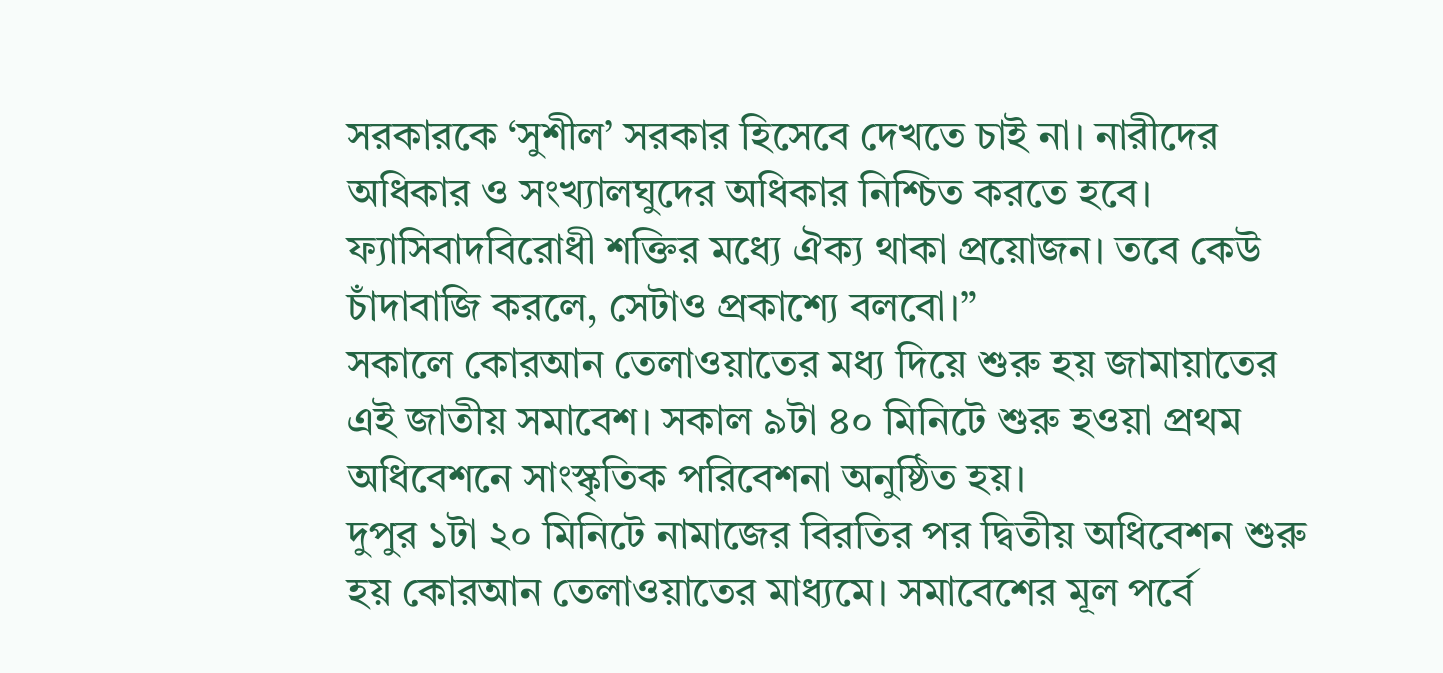সরকারকে ‘সুশীল’ সরকার হিসেবে দেখতে চাই না। নারীদের অধিকার ও সংখ্যালঘুদের অধিকার নিশ্চিত করতে হবে। ফ্যাসিবাদবিরোধী শক্তির মধ্যে ঐক্য থাকা প্রয়োজন। তবে কেউ চাঁদাবাজি করলে, সেটাও প্রকাশ্যে বলবো।”
সকালে কোরআন তেলাওয়াতের মধ্য দিয়ে শুরু হয় জামায়াতের এই জাতীয় সমাবেশ। সকাল ৯টা ৪০ মিনিটে শুরু হওয়া প্রথম অধিবেশনে সাংস্কৃতিক পরিবেশনা অনুষ্ঠিত হয়।
দুপুর ১টা ২০ মিনিটে নামাজের বিরতির পর দ্বিতীয় অধিবেশন শুরু হয় কোরআন তেলাওয়াতের মাধ্যমে। সমাবেশের মূল পর্বে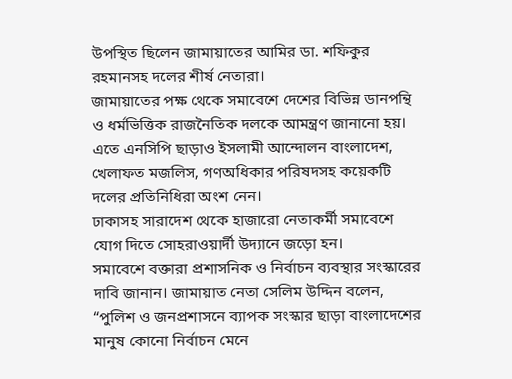উপস্থিত ছিলেন জামায়াতের আমির ডা. শফিকুর রহমানসহ দলের শীর্ষ নেতারা।
জামায়াতের পক্ষ থেকে সমাবেশে দেশের বিভিন্ন ডানপন্থি ও ধর্মভিত্তিক রাজনৈতিক দলকে আমন্ত্রণ জানানো হয়। এতে এনসিপি ছাড়াও ইসলামী আন্দোলন বাংলাদেশ, খেলাফত মজলিস, গণঅধিকার পরিষদসহ কয়েকটি দলের প্রতিনিধিরা অংশ নেন।
ঢাকাসহ সারাদেশ থেকে হাজারো নেতাকর্মী সমাবেশে যোগ দিতে সোহরাওয়ার্দী উদ্যানে জড়ো হন।
সমাবেশে বক্তারা প্রশাসনিক ও নির্বাচন ব্যবস্থার সংস্কারের দাবি জানান। জামায়াত নেতা সেলিম উদ্দিন বলেন, “পুলিশ ও জনপ্রশাসনে ব্যাপক সংস্কার ছাড়া বাংলাদেশের মানুষ কোনো নির্বাচন মেনে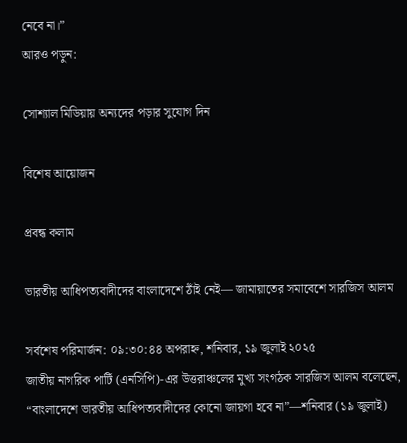নেবে না।”
আরও পড়ুন:

সোশ্যাল মিডিয়ায় অন্যদের পড়ার সুযোগ দিন

বিশেষ আয়োজন

প্রবন্ধ কলাম

ভারতীয় আধিপত্যবাদীদের বাংলাদেশে ঠাঁই নেই— জামায়াতের সমাবেশে সারজিস আলম

সর্বশেষ পরিমার্জন: ০৯:৩০:৪৪ অপরাহ্ন, শনিবার, ১৯ জুলাই ২০২৫
জাতীয় নাগরিক পার্টি (এনসিপি)-এর উত্তরাঞ্চলের মুখ্য সংগঠক সারজিস আলম বলেছেন, “বাংলাদেশে ভারতীয় আধিপত্যবাদীদের কোনো জায়গা হবে না”—শনিবার (১৯ জুলাই)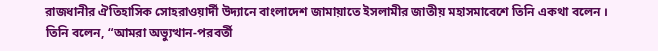রাজধানীর ঐতিহাসিক সোহরাওয়ার্দী উদ্যানে বাংলাদেশ জামায়াতে ইসলামীর জাতীয় মহাসমাবেশে তিনি একথা বলেন ।
তিনি বলেন, “আমরা অভ্যুত্থান-পরবর্তী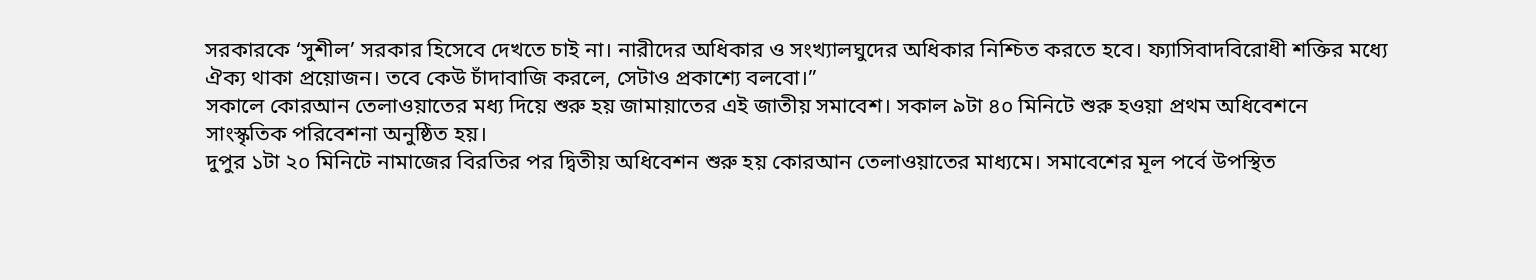সরকারকে ‘সুশীল’ সরকার হিসেবে দেখতে চাই না। নারীদের অধিকার ও সংখ্যালঘুদের অধিকার নিশ্চিত করতে হবে। ফ্যাসিবাদবিরোধী শক্তির মধ্যে ঐক্য থাকা প্রয়োজন। তবে কেউ চাঁদাবাজি করলে, সেটাও প্রকাশ্যে বলবো।”
সকালে কোরআন তেলাওয়াতের মধ্য দিয়ে শুরু হয় জামায়াতের এই জাতীয় সমাবেশ। সকাল ৯টা ৪০ মিনিটে শুরু হওয়া প্রথম অধিবেশনে সাংস্কৃতিক পরিবেশনা অনুষ্ঠিত হয়।
দুপুর ১টা ২০ মিনিটে নামাজের বিরতির পর দ্বিতীয় অধিবেশন শুরু হয় কোরআন তেলাওয়াতের মাধ্যমে। সমাবেশের মূল পর্বে উপস্থিত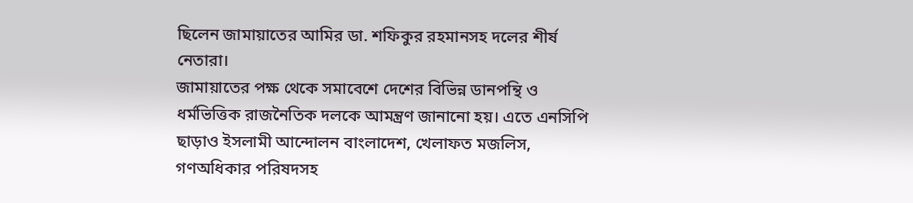ছিলেন জামায়াতের আমির ডা. শফিকুর রহমানসহ দলের শীর্ষ নেতারা।
জামায়াতের পক্ষ থেকে সমাবেশে দেশের বিভিন্ন ডানপন্থি ও ধর্মভিত্তিক রাজনৈতিক দলকে আমন্ত্রণ জানানো হয়। এতে এনসিপি ছাড়াও ইসলামী আন্দোলন বাংলাদেশ, খেলাফত মজলিস, গণঅধিকার পরিষদসহ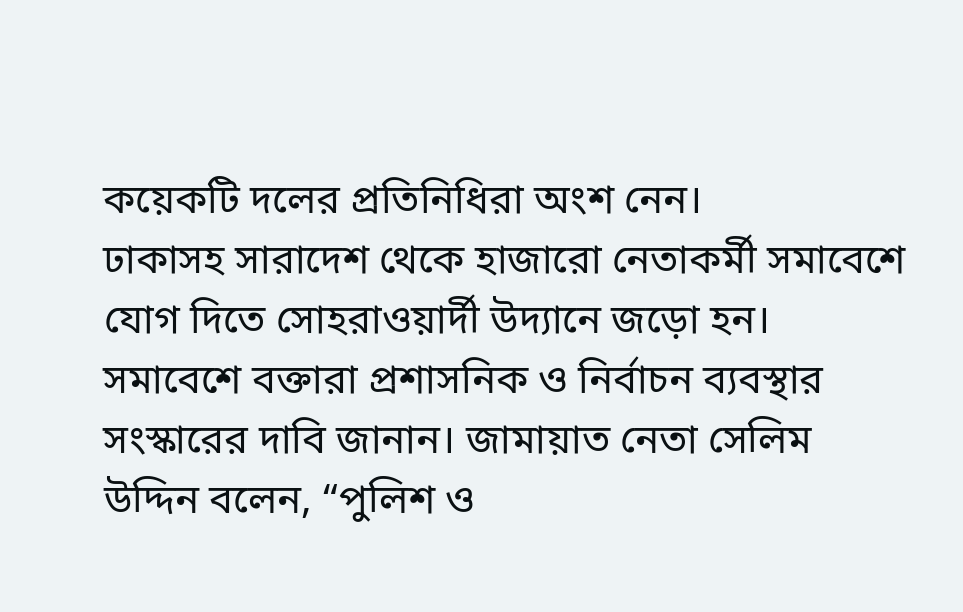কয়েকটি দলের প্রতিনিধিরা অংশ নেন।
ঢাকাসহ সারাদেশ থেকে হাজারো নেতাকর্মী সমাবেশে যোগ দিতে সোহরাওয়ার্দী উদ্যানে জড়ো হন।
সমাবেশে বক্তারা প্রশাসনিক ও নির্বাচন ব্যবস্থার সংস্কারের দাবি জানান। জামায়াত নেতা সেলিম উদ্দিন বলেন, “পুলিশ ও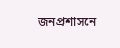জনপ্রশাসনে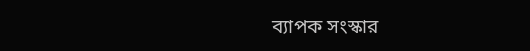ব্যাপক সংস্কার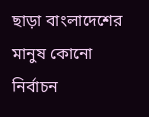ছাড়া বাংলাদেশের মানুষ কোনো নির্বাচন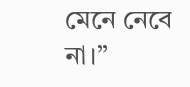মেনে নেবে না।”